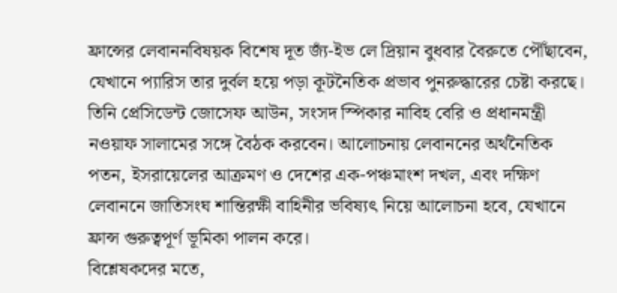ফ্রান্সের লেবাননবিষয়ক বিশেষ দূত জ্যঁ-ইভ লে দ্রিয়ান বুধবার বৈরুতে পৌঁছাবেন, যেখানে প্যারিস তার দুর্বল হয়ে পড়া কূটনৈতিক প্রভাব পুনরুদ্ধারের চেষ্টা করছে। তিনি প্রেসিডেন্ট জোসেফ আউন, সংসদ স্পিকার নাবিহ বেরি ও প্রধানমন্ত্রী নওয়াফ সালামের সঙ্গে বৈঠক করবেন। আলোচনায় লেবাননের অর্থনৈতিক পতন, ইসরায়েলের আক্রমণ ও দেশের এক-পঞ্চমাংশ দখল, এবং দক্ষিণ লেবাননে জাতিসংঘ শান্তিরক্ষী বাহিনীর ভবিষ্যৎ নিয়ে আলোচনা হবে, যেখানে ফ্রান্স গুরুত্বপূর্ণ ভূমিকা পালন করে।
বিশ্লেষকদের মতে,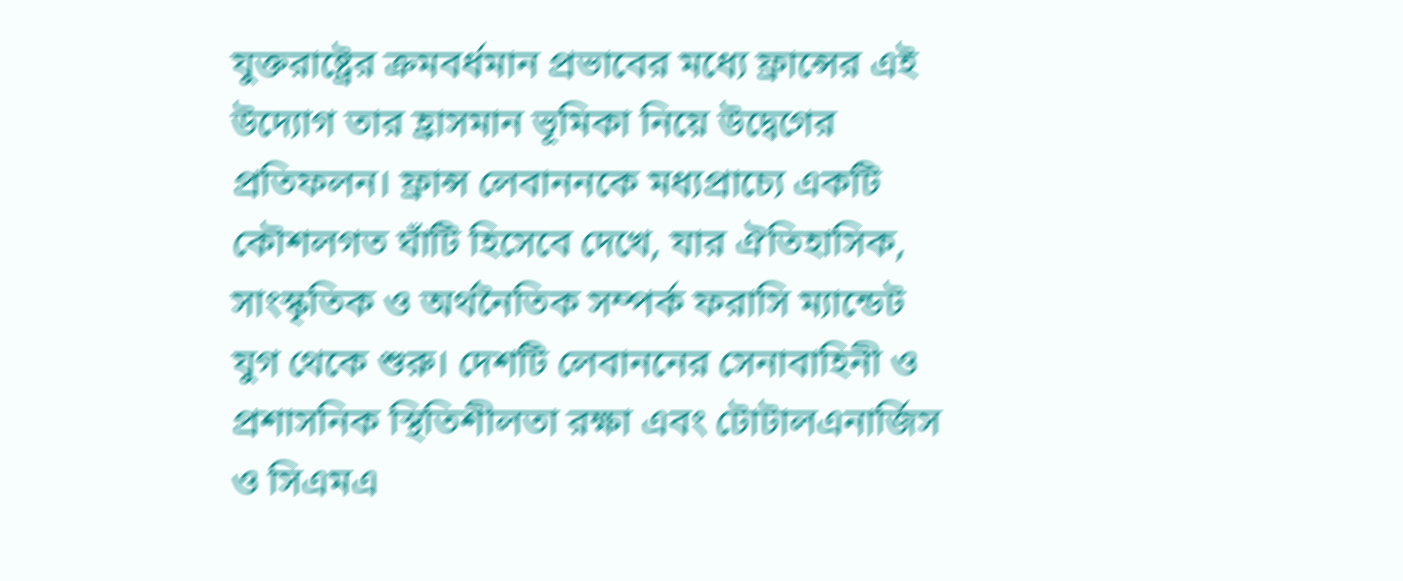যুক্তরাষ্ট্রের ক্রমবর্ধমান প্রভাবের মধ্যে ফ্রান্সের এই উদ্যোগ তার হ্রাসমান ভূমিকা নিয়ে উদ্বেগের প্রতিফলন। ফ্রান্স লেবাননকে মধ্যপ্রাচ্যে একটি কৌশলগত ঘাঁটি হিসেবে দেখে, যার ঐতিহাসিক, সাংস্কৃতিক ও অর্থনৈতিক সম্পর্ক ফরাসি ম্যান্ডেট যুগ থেকে শুরু। দেশটি লেবাননের সেনাবাহিনী ও প্রশাসনিক স্থিতিশীলতা রক্ষা এবং টোটালএনার্জিস ও সিএমএ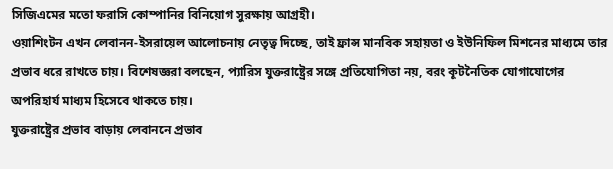সিজিএমের মতো ফরাসি কোম্পানির বিনিয়োগ সুরক্ষায় আগ্রহী।
ওয়াশিংটন এখন লেবানন-ইসরায়েল আলোচনায় নেতৃত্ব দিচ্ছে, তাই ফ্রান্স মানবিক সহায়তা ও ইউনিফিল মিশনের মাধ্যমে তার প্রভাব ধরে রাখতে চায়। বিশেষজ্ঞরা বলছেন, প্যারিস যুক্তরাষ্ট্রের সঙ্গে প্রতিযোগিতা নয়, বরং কূটনৈতিক যোগাযোগের অপরিহার্য মাধ্যম হিসেবে থাকতে চায়।
যুক্তরাষ্ট্রের প্রভাব বাড়ায় লেবাননে প্রভাব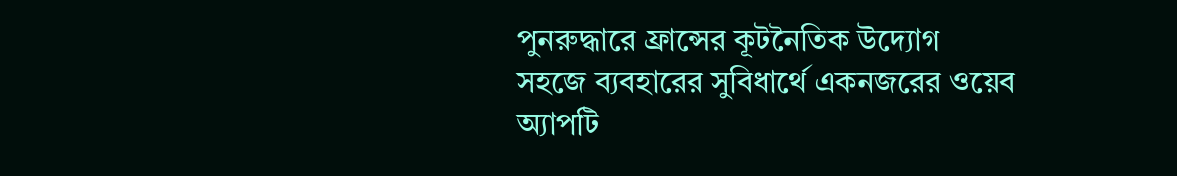পুনরুদ্ধারে ফ্রান্সের কূটনৈতিক উদ্যোগ
সহজে ব্যবহারের সুবিধার্থে একনজরের ওয়েব অ্যাপটি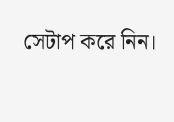সেটাপ করে নিন।